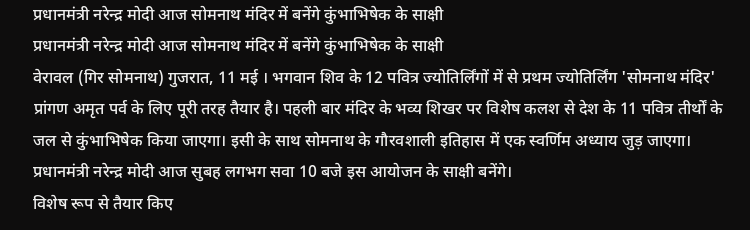प्रधानमंत्री नरेन्द्र मोदी आज सोमनाथ मंदिर में बनेंगे कुंभाभिषेक के साक्षी
प्रधानमंत्री नरेन्द्र मोदी आज सोमनाथ मंदिर में बनेंगे कुंभाभिषेक के साक्षी
वेरावल (गिर सोमनाथ) गुजरात, 11 मई । भगवान शिव के 12 पवित्र ज्योतिर्लिंगों में से प्रथम ज्योतिर्लिंग 'सोमनाथ मंदिर' प्रांगण अमृत पर्व के लिए पूरी तरह तैयार है। पहली बार मंदिर के भव्य शिखर पर विशेष कलश से देश के 11 पवित्र तीर्थों के जल से कुंभाभिषेक किया जाएगा। इसी के साथ सोमनाथ के गौरवशाली इतिहास में एक स्वर्णिम अध्याय जुड़ जाएगा। प्रधानमंत्री नरेन्द्र मोदी आज सुबह लगभग सवा 10 बजे इस आयोजन के साक्षी बनेंगे।
विशेष रूप से तैयार किए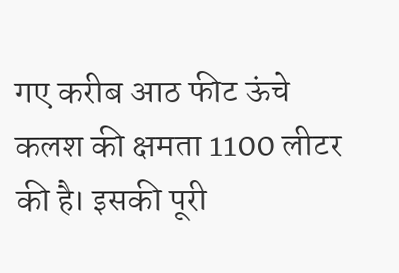गए करीब आठ फीट ऊंचे कलश की क्षमता 1100 लीटर की है। इसकी पूरी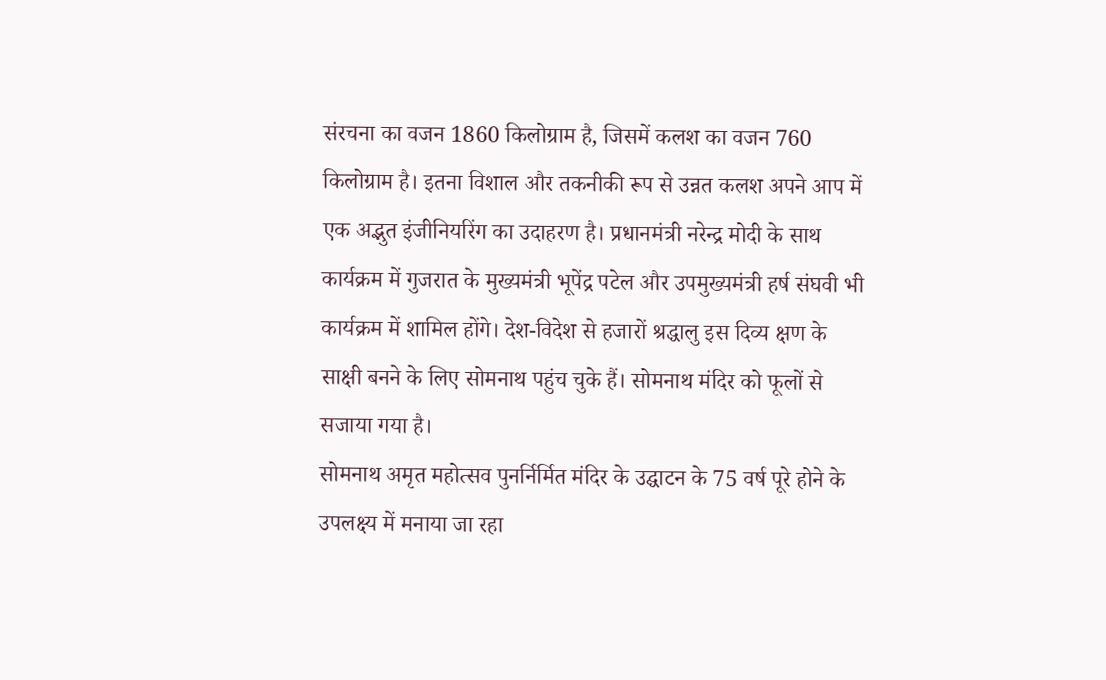संरचना का वजन 1860 किलोग्राम है, जिसमें कलश का वजन 760 किलोग्राम है। इतना विशाल और तकनीकी रूप से उन्नत कलश अपने आप में एक अद्भुत इंजीनियरिंग का उदाहरण है। प्रधानमंत्री नरेन्द्र मोदी के साथ कार्यक्रम में गुजरात के मुख्यमंत्री भूपेंद्र पटेल और उपमुख्यमंत्री हर्ष संघवी भी कार्यक्रम में शामिल होंगे। देश-विदेश से हजारों श्रद्धालु इस दिव्य क्षण के साक्षी बनने के लिए सोमनाथ पहुंच चुके हैं। सोमनाथ मंदिर को फूलों से सजाया गया है।
सोमनाथ अमृत महोत्सव पुनर्निर्मित मंदिर के उद्घाटन के 75 वर्ष पूरे होने के उपलक्ष्य में मनाया जा रहा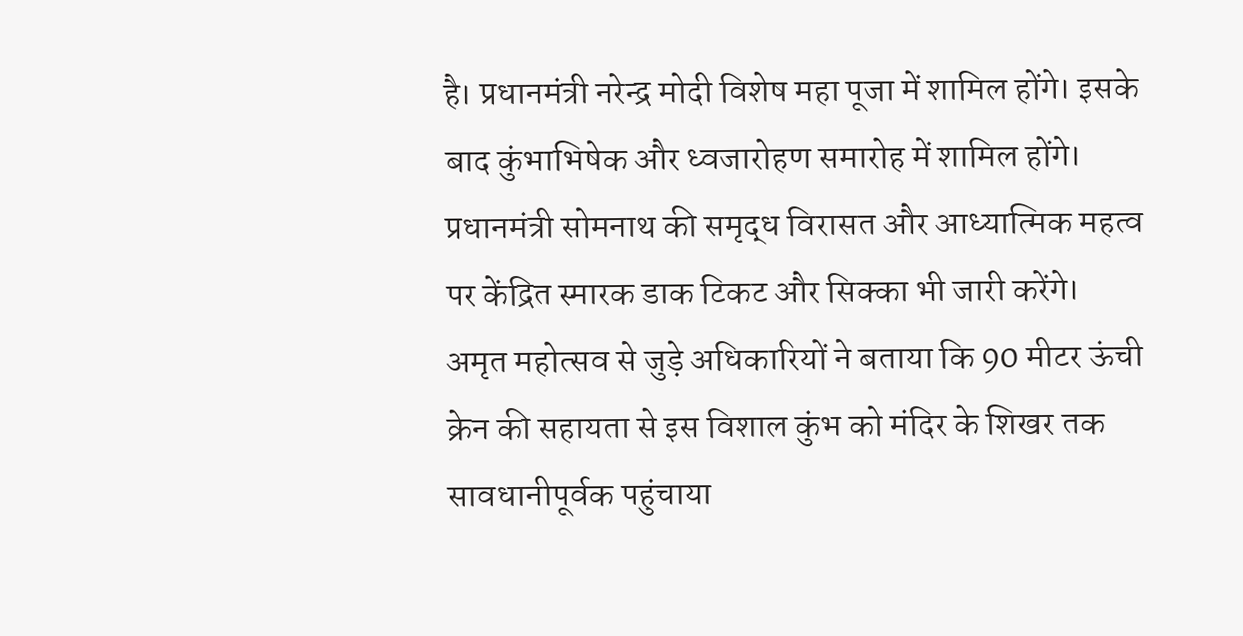है। प्रधानमंत्री नरेन्द्र मोदी विशेष महा पूजा में शामिल होंगे। इसके बाद कुंभाभिषेक और ध्वजारोहण समारोह में शामिल होंगे। प्रधानमंत्री सोमनाथ की समृद्ध विरासत और आध्यात्मिक महत्व पर केंद्रित स्मारक डाक टिकट और सिक्का भी जारी करेंगे।
अमृत महोत्सव से जुड़े अधिकारियों ने बताया कि 90 मीटर ऊंची क्रेन की सहायता से इस विशाल कुंभ को मंदिर के शिखर तक सावधानीपूर्वक पहुंचाया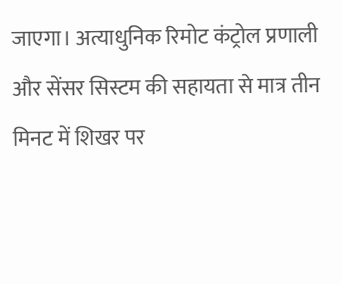जाएगा। अत्याधुनिक रिमोट कंट्रोल प्रणाली और सेंसर सिस्टम की सहायता से मात्र तीन मिनट में शिखर पर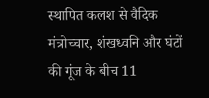स्थापित कलश से वैदिक मंत्रोच्चार, शंखध्वनि और घंटों की गूंज के बीच 11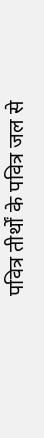पवित्र तीर्थों के पवित्र जल से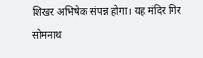शिखर अभिषेक संपन्न होगा। यह मंदिर गिर सोमनाथ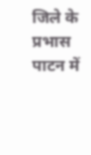जिले के प्रभास पाटन में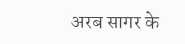अरब सागर के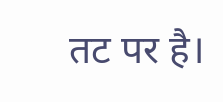तट पर है।